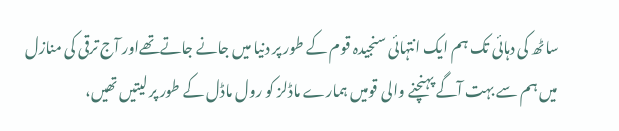ساٹھ کی دہائی تک ہم ایک انتہائی سنجیدہ قوم کے طور پر دنیا میں جانے جاتےتھےاور آج ترقی کی منازل میں ہم سے بہت آگے پہنچنے والی قومیں ہمارے ماڈلز کو رول ماڈل کے طور پر لیتیں تھیں،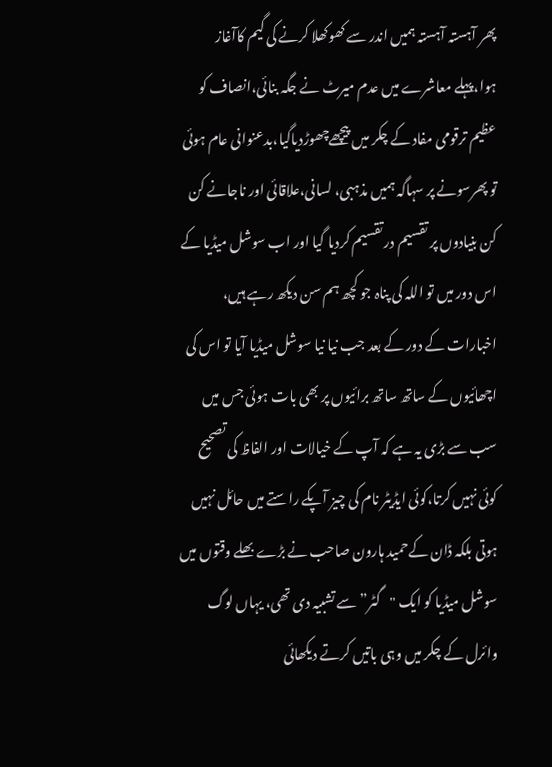پھر آہستہ آہستہ ہمیں اندر سے کھوکھلا کرنے کی گیم کاآغاز ہوا،پہلے معاشرے میں عدم میرٹ نے جگہ بنائی،انصاف کو عظیم ترقومی مفاد کے چکر میں پیچھےچھوڑدیاگیا،بدعنوانی عام ہوئی تو پھرسونے پر سہاگہ ہمیں مذہبی، لسانی،علاقائی اور ناجانے کن کن بنیادوں پر تقسیم در تقسیم کردیا گیا اور اب سوشل میڈیا کے اس دور میں تو اللہ کی پناہ جو کچھ ہم سن دیکھ رہے ہیں، اخبارات کے دور کے بعد جب نیا نیا سوشل میڈیا آیا تو اس کی اچھائیوں کے ساتھ ساتھ برائیوں پر بھی بات ہوئی جس میں سب سے بڑی یہ ہے کہ آپ کے خیالات اور الفاظ کی تصحیح کوئی نہیں کرتا،کوئی ایڈیٹر نام کی چیز آپکے راستے میں حائل نہیں ہوتی بلکہ ڈان کےحمید ہارون صاحب نے بڑے بھلے وقتوں میں سوشل میڈیا کو ایک "گٹر”سے تشبیہ دی تھی، یہاں لوگ وائرل کے چکر میں وہی باتیں کرتے دیکھائی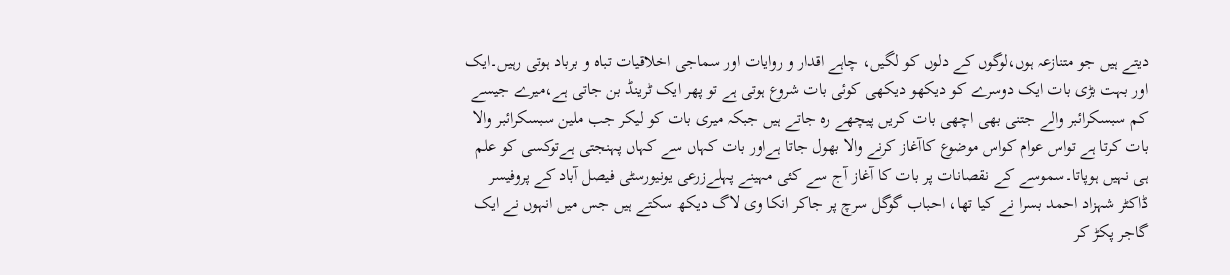دیتے ہیں جو متنازعہ ہوں،لوگوں کے دلوں کو لگیں، چاہے اقدار و روایات اور سماجی اخلاقیات تباہ و برباد ہوتی رہیں۔ایک اور بہت بڑی بات ایک دوسرے کو دیکھو دیکھی کوئی بات شروع ہوتی ہے تو پھر ایک ٹرینڈ بن جاتی ہے،میرے جیسے کم سبسکرائبر والے جتنی بھی اچھی بات کریں پیچھے رہ جاتے ہیں جبکہ میری بات کو لیکر جب ملین سبسکرائبر والا بات کرتا ہے تواس عوام کواس موضوع کاآغاز کرنے والا بھول جاتا ہےاور بات کہاں سے کہاں پہنجتی ہےتوکسی کو علم ہی نہیں ہوپاتا۔سموسے کے نقصانات پر بات کا آغاز آج سے کئی مہینے پہلےزرعی یونیورسٹی فیصل آباد کے پروفیسر ڈاکٹر شہزاد احمد بسرا نے کیا تھا، احباب گوگل سرچ پر جاکر انکا وی لاگ دیکھ سکتے ہیں جس میں انہوں نے ایک گاجر پکڑ کر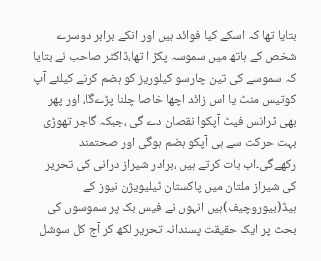بتایا تھا کہ اسکے کیا فوائد ہیں اور انکے برابر دوسرے شخص کے ہاتھ میں سموسہ پکڑ ا تھا،ڈاکٹر صاحب نے بتایا کہ سموسے کی تین چارسو کیلوریز کو ہضم کرنے کیلئے آپ کوتیس منٹ یا اس زائد اچھا خاصا چلنا پڑےگا، اور پھر بھی ٹرانس فیٹ آپکوا نقصان دے گی ،جبکہ گاجر تھوڑی بہت حرکت سے ہی آپکو ہضم ہوگی اور صحتمند رکھےگی۔اب بات کرتے ہیں ،برادر شیراز درانی کی تحریر کی شیراز ملتان میں پاکستان ٹیلیویژن نیوز کے ہیڈ(بیوروچیف)ہیں انہوں نے فیس بک پر سموسوں کی بحث پر ایک حقیقت پسندانہ تحریر لکھ کر آج کل سوشل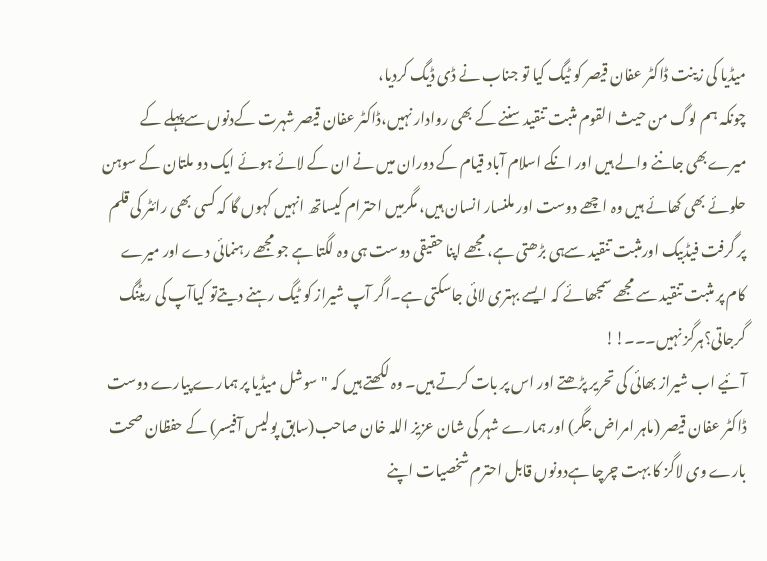میڈیا کی زینت ڈاکٹر عفان قیصر کو ٹیگ کیا تو جناب نے ڈی ڈیگ کردیا،
چونکہ ہم لوگ من حیث القوم مثبت تنقید سننے کے بھی روادار نہیں،ڈاکٹر عفان قیصر شہرت کےدنوں سےپہلے کے میرےبھی جاننے والے ہیں اور انکے اسلام آباد قیام کے دوران میں نے ان کے لائے ہوئے ایک دو ملتان کے سوہن حلوئے بھی کھائے ہیں وہ اچھے دوست اور ملنسار انسان ہیں، مگرمیں احترام کیساتھ انہیں کہوں گا کہ کسی بھی رائٹر کی قلم پر گرفت فیڈبیک اورمثبت تنقید سےہی بڑھتی ہے، مجھے اپنا حقیقی دوست ہی وہ لگتا ہے جو مجھے رہنمائی دے اور میرے کام پر مثبت تنقید سے مجھے سمجھائے کہ ایسے بہتری لائی جاسکتی ہے۔اگر آپ شیراز کو ٹیگ رہنے دیتےتو کیاآپ کی ریٹنگ گرجاتی؟ہرگز نہیں۔۔۔!!
آئیے اب شیراز بھائی کی تحریر پڑھتے اور اس پر بات کرتے ہیں۔ وہ لکھتے ہیں کہ "سوشل میڈیا پر ہمارے پیارے دوست ڈاکٹر عفان قیصر (ماہر امراض جگر) اور ہمارے شہر کی شان عزیز اللہ خان صاحب(سابق پولیس آفیسر) کے حفظان صحت بارے وی لاگز کا بہت چرچا ہےدونوں قابل احترم شخصیات اپنے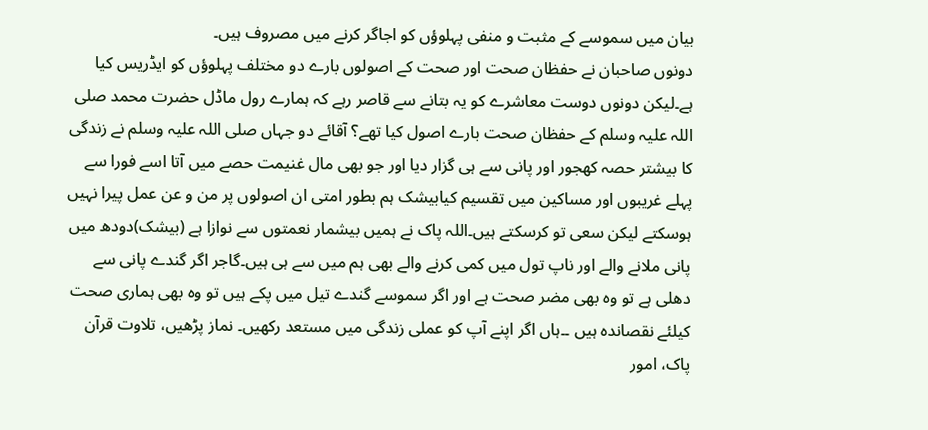بیان میں سموسے کے مثبت و منفی پہلوؤں کو اجاگر کرنے میں مصروف ہیں۔
دونوں صاحبان نے حفظان صحت اور صحت کے اصولوں بارے دو مختلف پہلوؤں کو ایڈریس کیا ہے۔لیکن دونوں دوست معاشرے کو یہ بتانے سے قاصر رہے کہ ہمارے رول ماڈل حضرت محمد صلی اللہ علیہ وسلم کے حفظان صحت بارے اصول کیا تھے؟ آقائے دو جہاں صلی اللہ علیہ وسلم نے زندگی کا بیشتر حصہ کھجور اور پانی سے ہی گزار دیا اور جو بھی مال غنیمت حصے میں آتا اسے فورا سے پہلے غریبوں اور مساکین میں تقسیم کیابیشک ہم بطور امتی ان اصولوں پر من و عن عمل پیرا نہیں ہوسکتے لیکن سعی تو کرسکتے ہیں۔اللہ پاک نے ہمیں بیشمار نعمتوں سے نوازا ہے (بیشک)دودھ میں پانی ملانے والے اور ناپ تول میں کمی کرنے والے بھی ہم میں سے ہی ہیں۔گاجر اگر گندے پانی سے دھلی ہے تو وہ بھی مضر صحت ہے اور اگر سموسے گندے تیل میں پکے ہیں تو وہ بھی ہماری صحت کیلئے نقصاندہ ہیں ۔۔ہاں اگر اپنے آپ کو عملی زندگی میں مستعد رکھیں۔ نماز پڑھیں، تلاوت قرآن پاک، امور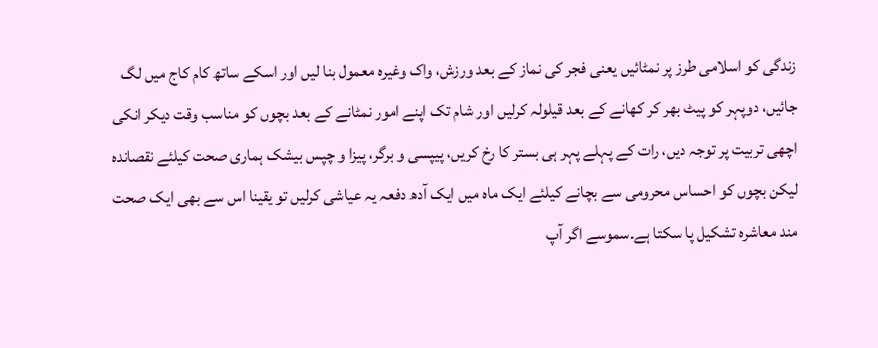زندگی کو اسلامی طرز پر نمٹائیں یعنی فجر کی نماز کے بعد ورزش، واک وغیرہ معمول بنا لیں اور اسکے ساتھ کام کاج میں لگ جائیں، دوپہر کو پیٹ بھر کر کھانے کے بعد قیلولہ کرلیں اور شام تک اپنے امور نمٹانے کے بعد بچوں کو مناسب وقت دیکر انکی اچھی تربیت پر توجہ دیں، رات کے پہلے پہر ہی بستر کا رخ کریں، پیپسی و برگر، پیزا و چپس بیشک ہماری صحت کیلئے نقصاندہ لیکن بچوں کو احساس محرومی سے بچانے کیلئے ایک ماہ میں ایک آدھ دفعہ یہ عیاشی کرلیں تو یقینا اس سے بھی ایک صحت مند معاشرہ تشکیل پا سکتا ہے۔سموسے اگر آپ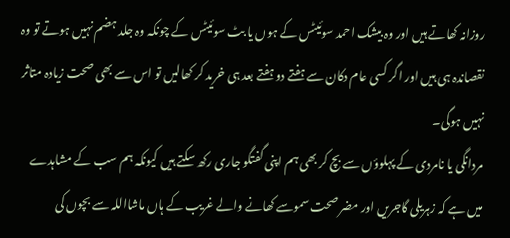روزانہ کھاتے ہیں اور وہ بیشک احمد سوئیٹس کے ہوں یا بٹ سوئیٹس کے چونکہ وہ جلد ہضم نہیں ہوتے تو وہ نقصاندہ ہی ہیں اور اگر کسی عام دکان سے ہفتے دو ہفتے بعد ہی خرید کر کھالیں تو اس سے بھی صحت زیادہ متاثر نہیں ہوگی۔
مردانگی یا نامردی کے پہلوؤں سے بچ کر بھی ہم اپنی گفتگو جاری رکھ سکتے ہیں کیونکہ ہم سب کے مشاہدے میں ہے کہ زہریلی گاجریں اور مضر صحت سموسے کھانے والے غریب کے ہاں ماشااللہ سے بچوں کی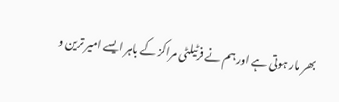بھر مار ہوتی ہے اور ہم نے فرٹیلٹی مراکز کے باہر ایسے امیر ترین و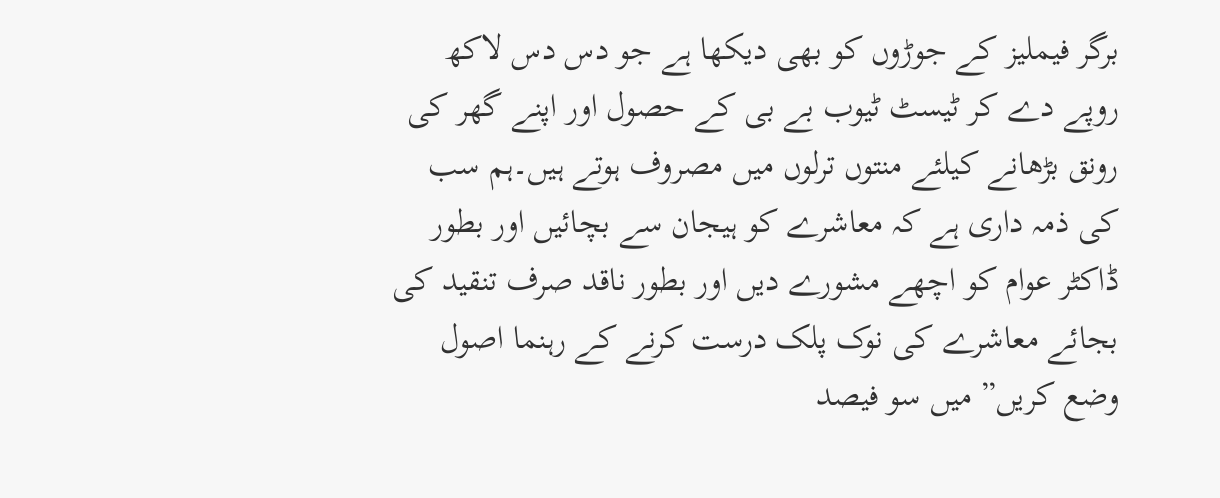برگر فیملیز کے جوڑوں کو بھی دیکھا ہے جو دس دس لاکھ روپے دے کر ٹیسٹ ٹیوب بے بی کے حصول اور اپنے گھر کی رونق بڑھانے کیلئے منتوں ترلوں میں مصروف ہوتے ہیں۔ہم سب کی ذمہ داری ہے کہ معاشرے کو ہیجان سے بچائیں اور بطور ڈاکٹر عوام کو اچھے مشورے دیں اور بطور ناقد صرف تنقید کی بجائے معاشرے کی نوک پلک درست کرنے کے رہنما اصول وضع کریں” میں سو فیصد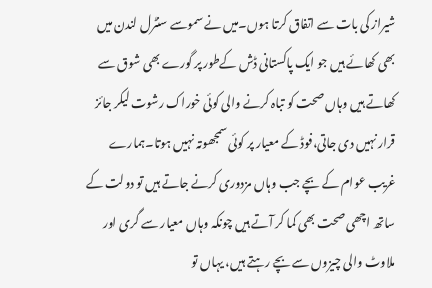شیراز کی بات سے اتفاق کرتا ہوں۔میں نے سموسے سنٹرل لندن میں بھی کھائے ہیں جو ایک پاکستانی ڈش کےطور پر گورے بھی شوق سے کھاتے ہیں وہاں صحت کو تباہ کرنے والی کوئی خوراک رشوت لیکر جائز قرار نہیں دی جاتی،فوڈ کے معیار پر کوئی سمجھوتہ نہیں ہوتا۔ہمارے غریب عوام کے بچے جب وہاں مزدوری کرنے جاتے ہیں تو دولت کے ساتھ اچھی صحت بھی کما کر آتے ہیں چونکہ وہاں معیار سے گری اور ملاوٹ والی چیزوں سے بچے رہتے ہیں، یہاں تو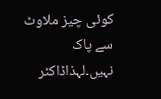کوئی چیز ملاوٹ سے پاک نہیں۔لہذاڈاکٹر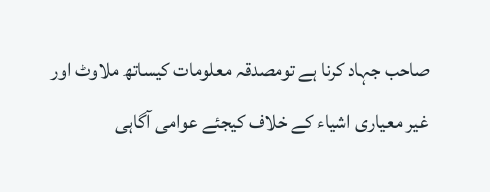صاحب جہاد کرنا ہے تومصدقہ معلومات کیساتھ ملاوٹ اور غیر معیاری اشیاء کے خلاف کیجئے عوامی آگاہی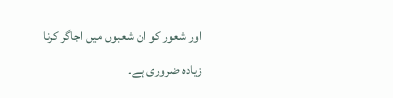اور شعور کو ان شعبوں میں اجاگر کرنا زیادہ ضروری ہے۔